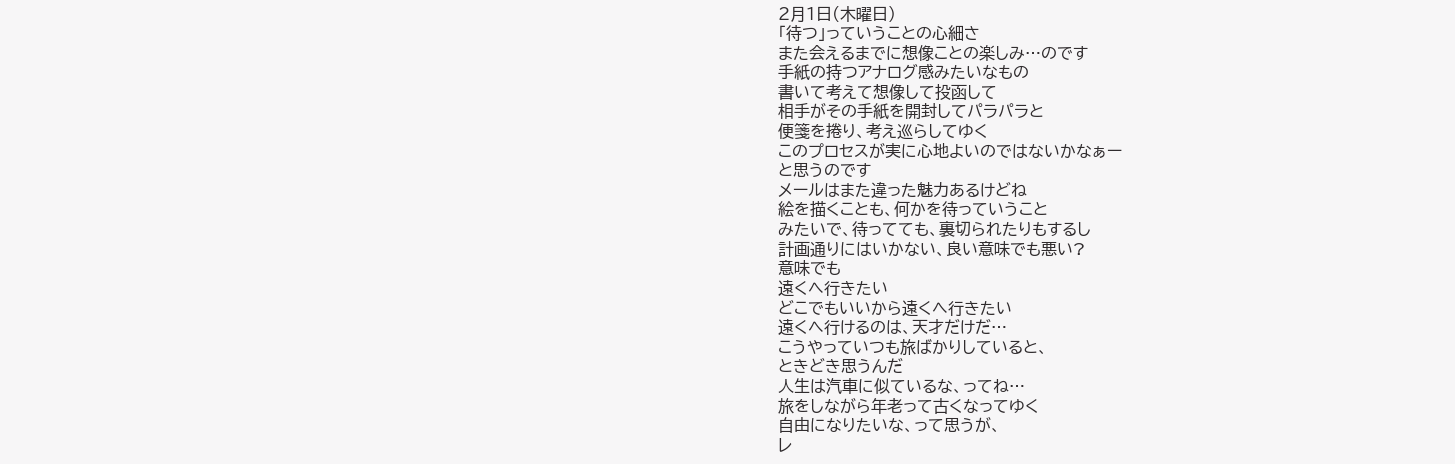2月1日(木曜日)
「待つ」っていうことの心細さ
また会えるまでに想像ことの楽しみ…のです
手紙の持つアナログ感みたいなもの
書いて考えて想像して投函して
相手がその手紙を開封してパラパラと
便箋を捲り、考え巡らしてゆく
このプロセスが実に心地よいのではないかなぁー
と思うのです
メールはまた違った魅力あるけどね
絵を描くことも、何かを待っていうこと
みたいで、待ってても、裏切られたりもするし
計画通りにはいかない、良い意味でも悪い?
意味でも
遠くへ行きたい
どこでもいいから遠くへ行きたい
遠くへ行けるのは、天才だけだ…
こうやっていつも旅ばかりしていると、
ときどき思うんだ
人生は汽車に似ているな、ってね…
旅をしながら年老って古くなってゆく
自由になりたいな、って思うが、
レ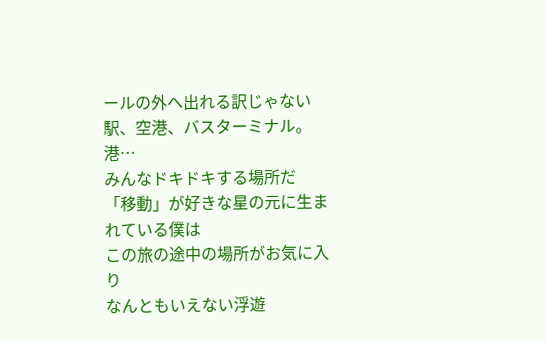ールの外へ出れる訳じゃない
駅、空港、バスターミナル。港…
みんなドキドキする場所だ
「移動」が好きな星の元に生まれている僕は
この旅の途中の場所がお気に入り
なんともいえない浮遊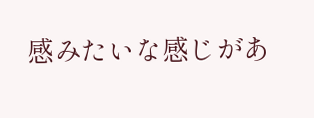感みたいな感じがあ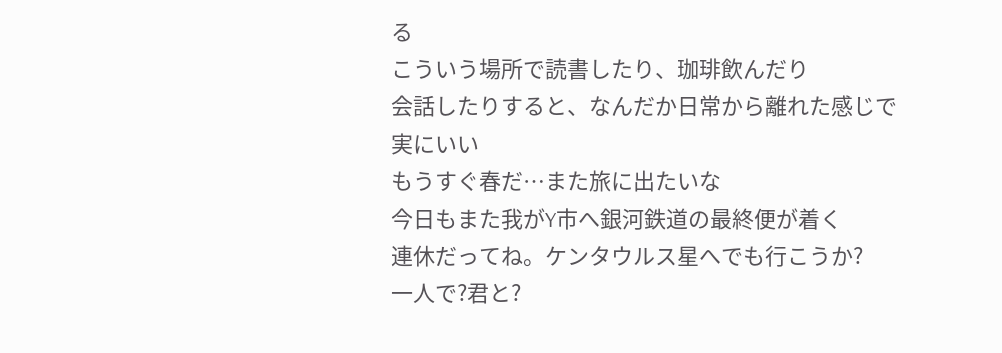る
こういう場所で読書したり、珈琲飲んだり
会話したりすると、なんだか日常から離れた感じで
実にいい
もうすぐ春だ…また旅に出たいな
今日もまた我がY市へ銀河鉄道の最終便が着く
連休だってね。ケンタウルス星へでも行こうか?
一人で?君と?